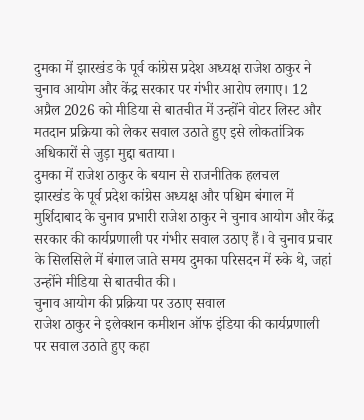दुमका में झारखंड के पूर्व कांग्रेस प्रदेश अध्यक्ष राजेश ठाकुर ने चुनाव आयोग और केंद्र सरकार पर गंभीर आरोप लगाए। 12 अप्रैल 2026 को मीडिया से बातचीत में उन्होंने वोटर लिस्ट और मतदान प्रक्रिया को लेकर सवाल उठाते हुए इसे लोकतांत्रिक अधिकारों से जुड़ा मुद्दा बताया।
दुमका में राजेश ठाकुर के बयान से राजनीतिक हलचल
झारखंड के पूर्व प्रदेश कांग्रेस अध्यक्ष और पश्चिम बंगाल में मुर्शिदाबाद के चुनाव प्रभारी राजेश ठाकुर ने चुनाव आयोग और केंद्र सरकार की कार्यप्रणाली पर गंभीर सवाल उठाए हैं। वे चुनाव प्रचार के सिलसिले में बंगाल जाते समय दुमका परिसदन में रुके थे, जहां उन्होंने मीडिया से बातचीत की।
चुनाव आयोग की प्रक्रिया पर उठाए सवाल
राजेश ठाकुर ने इलेक्शन कमीशन ऑफ इंडिया की कार्यप्रणाली पर सवाल उठाते हुए कहा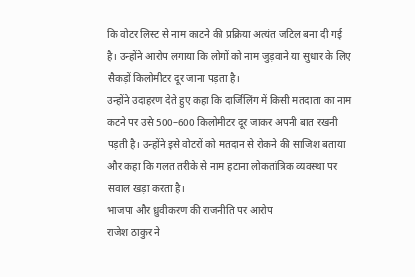कि वोटर लिस्ट से नाम काटने की प्रक्रिया अत्यंत जटिल बना दी गई है। उन्होंने आरोप लगाया कि लोगों को नाम जुड़वाने या सुधार के लिए सैकड़ों किलोमीटर दूर जाना पड़ता है।
उन्होंने उदाहरण देते हुए कहा कि दार्जिलिंग में किसी मतदाता का नाम कटने पर उसे 500–600 किलोमीटर दूर जाकर अपनी बात रखनी पड़ती है। उन्होंने इसे वोटरों को मतदान से रोकने की साजिश बताया और कहा कि गलत तरीके से नाम हटाना लोकतांत्रिक व्यवस्था पर सवाल खड़ा करता है।
भाजपा और ध्रुवीकरण की राजनीति पर आरोप
राजेश ठाकुर ने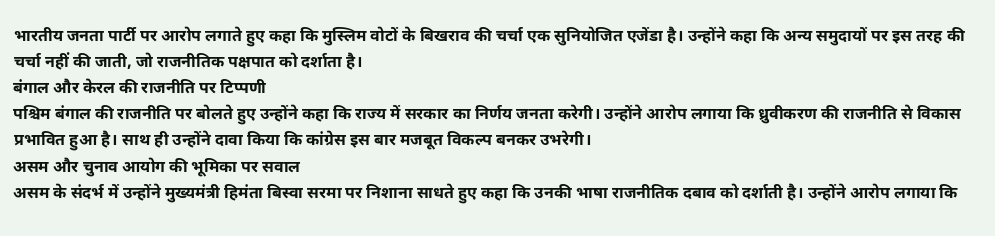भारतीय जनता पार्टी पर आरोप लगाते हुए कहा कि मुस्लिम वोटों के बिखराव की चर्चा एक सुनियोजित एजेंडा है। उन्होंने कहा कि अन्य समुदायों पर इस तरह की चर्चा नहीं की जाती, जो राजनीतिक पक्षपात को दर्शाता है।
बंगाल और केरल की राजनीति पर टिप्पणी
पश्चिम बंगाल की राजनीति पर बोलते हुए उन्होंने कहा कि राज्य में सरकार का निर्णय जनता करेगी। उन्होंने आरोप लगाया कि ध्रुवीकरण की राजनीति से विकास प्रभावित हुआ है। साथ ही उन्होंने दावा किया कि कांग्रेस इस बार मजबूत विकल्प बनकर उभरेगी।
असम और चुनाव आयोग की भूमिका पर सवाल
असम के संदर्भ में उन्होंने मुख्यमंत्री हिमंता बिस्वा सरमा पर निशाना साधते हुए कहा कि उनकी भाषा राजनीतिक दबाव को दर्शाती है। उन्होंने आरोप लगाया कि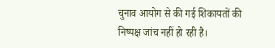चुनाव आयोग से की गई शिकायतों की निष्पक्ष जांच नहीं हो रही है।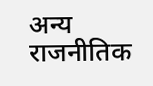अन्य राजनीतिक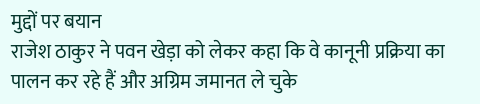मुद्दों पर बयान
राजेश ठाकुर ने पवन खेड़ा को लेकर कहा कि वे कानूनी प्रक्रिया का पालन कर रहे हैं और अग्रिम जमानत ले चुके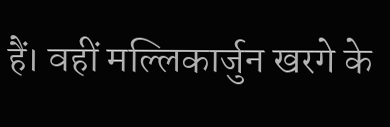हैं। वहीं मल्लिकार्जुन खरगे के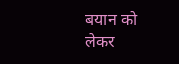बयान को लेकर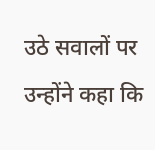उठे सवालों पर उन्होंने कहा कि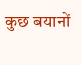कुछ बयानों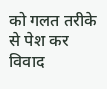को गलत तरीके से पेश कर विवाद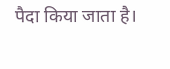पैदा किया जाता है।